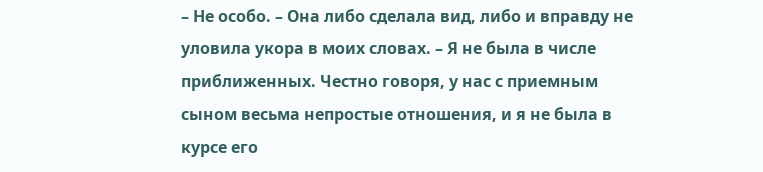– Не особо. – Она либо сделала вид, либо и вправду не уловила укора в моих словах. – Я не была в числе приближенных. Честно говоря, у нас с приемным сыном весьма непростые отношения, и я не была в курсе его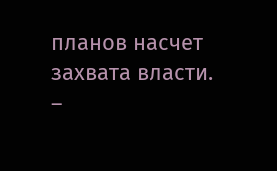планов насчет захвата власти. –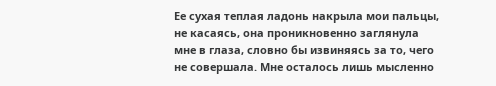Ее сухая теплая ладонь накрыла мои пальцы, не касаясь, она проникновенно заглянула мне в глаза, словно бы извиняясь за то, чего не совершала. Мне осталось лишь мысленно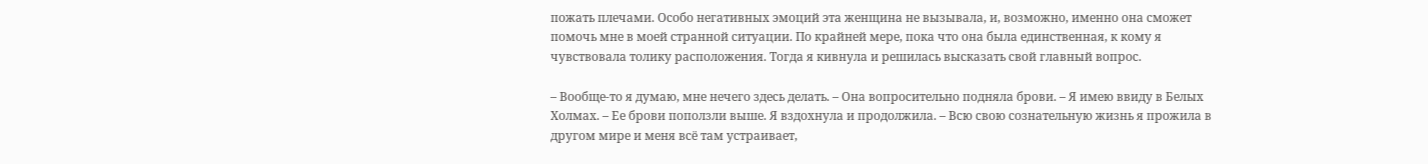пожать плечами. Особо негативных эмоций эта женщина не вызывала, и, возможно, именно она сможет помочь мне в моей странной ситуации. По крайней мере, пока что она была единственная, к кому я чувствовала толику расположения. Тогда я кивнула и решилась высказать свой главный вопрос.

– Вообще-то я думаю, мне нечего здесь делать. – Она вопросительно подняла брови. – Я имею ввиду в Белых Холмах. – Ее брови поползли выше. Я вздохнула и продолжила. – Всю свою сознательную жизнь я прожила в другом мире и меня всё там устраивает,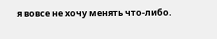я вовсе не хочу менять что-либо.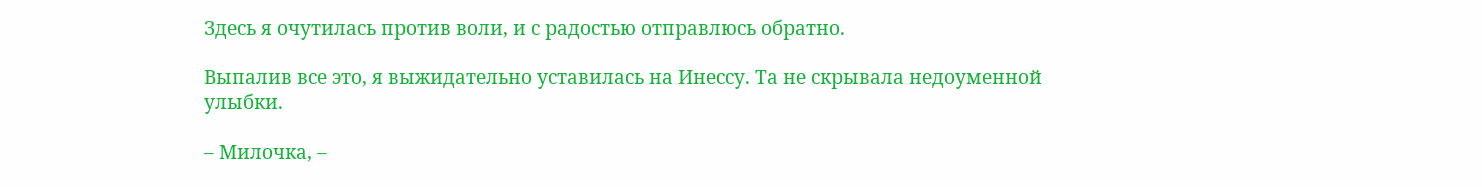Здесь я очутилась против воли, и с радостью отправлюсь обратно.

Выпалив все это, я выжидательно уставилась на Инессу. Та не скрывала недоуменной улыбки.

– Милочка, –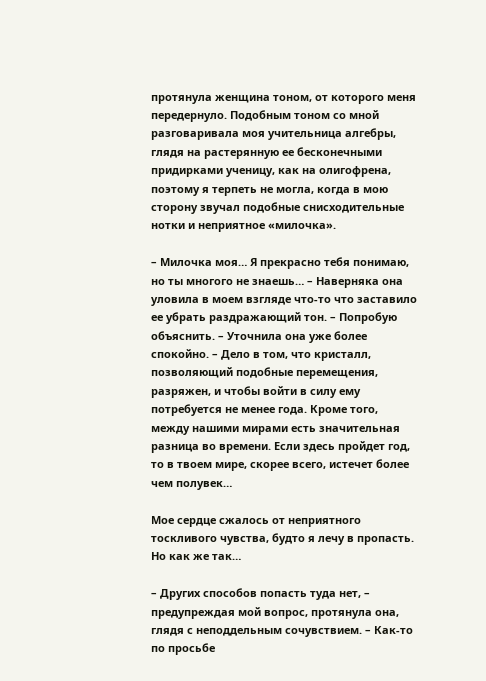протянула женщина тоном, от которого меня передернуло. Подобным тоном со мной разговаривала моя учительница алгебры, глядя на растерянную ее бесконечными придирками ученицу, как на олигофрена, поэтому я терпеть не могла, когда в мою сторону звучал подобные снисходительные нотки и неприятное «милочка».

– Милочка моя… Я прекрасно тебя понимаю, но ты многого не знаешь… – Наверняка она уловила в моем взгляде что-то что заставило ее убрать раздражающий тон. – Попробую объяснить. – Уточнила она уже более спокойно. – Дело в том, что кристалл, позволяющий подобные перемещения, разряжен, и чтобы войти в силу ему потребуется не менее года. Кроме того, между нашими мирами есть значительная разница во времени. Если здесь пройдет год, то в твоем мире, скорее всего, истечет более чем полувек…

Мое сердце сжалось от неприятного тоскливого чувства, будто я лечу в пропасть. Но как же так…

– Других способов попасть туда нет, – предупреждая мой вопрос, протянула она, глядя с неподдельным сочувствием. – Как-то по просьбе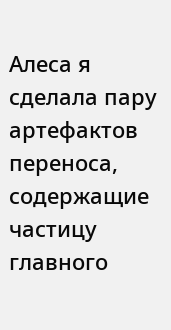Алеса я сделала пару артефактов переноса, содержащие частицу главного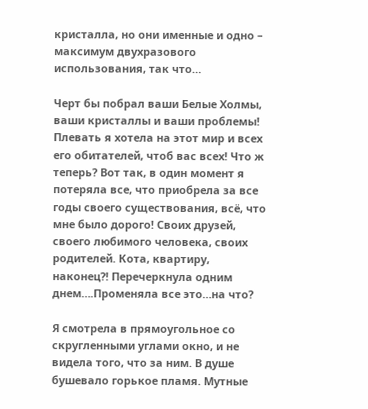кристалла, но они именные и одно – максимум двухразового использования, так что…

Черт бы побрал ваши Белые Холмы, ваши кристаллы и ваши проблемы! Плевать я хотела на этот мир и всех его обитателей, чтоб вас всех! Что ж теперь? Вот так, в один момент я потеряла все, что приобрела за все годы своего существования, всё, что мне было дорого! Своих друзей, своего любимого человека, своих родителей. Кота, квартиру, наконец?! Перечеркнула одним днем….Променяла все это…на что?

Я смотрела в прямоугольное со скругленными углами окно, и не видела того, что за ним. В душе бушевало горькое пламя. Мутные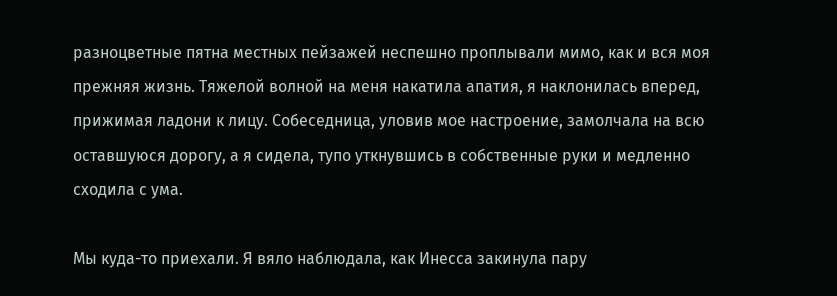разноцветные пятна местных пейзажей неспешно проплывали мимо, как и вся моя прежняя жизнь. Тяжелой волной на меня накатила апатия, я наклонилась вперед, прижимая ладони к лицу. Собеседница, уловив мое настроение, замолчала на всю оставшуюся дорогу, а я сидела, тупо уткнувшись в собственные руки и медленно сходила с ума.

Мы куда-то приехали. Я вяло наблюдала, как Инесса закинула пару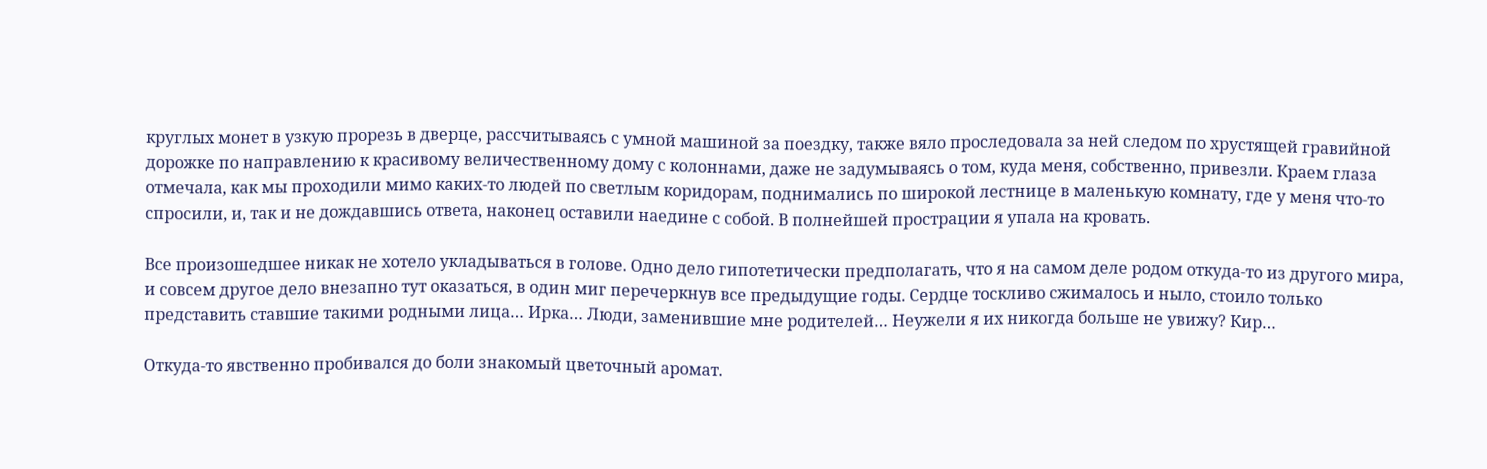круглых монет в узкую прорезь в дверце, рассчитываясь с умной машиной за поездку, также вяло проследовала за ней следом по хрустящей гравийной дорожке по направлению к красивому величественному дому с колоннами, даже не задумываясь о том, куда меня, собственно, привезли. Краем глаза отмечала, как мы проходили мимо каких-то людей по светлым коридорам, поднимались по широкой лестнице в маленькую комнату, где у меня что-то спросили, и, так и не дождавшись ответа, наконец оставили наедине с собой. В полнейшей прострации я упала на кровать.

Все произошедшее никак не хотело укладываться в голове. Одно дело гипотетически предполагать, что я на самом деле родом откуда-то из другого мира, и совсем другое дело внезапно тут оказаться, в один миг перечеркнув все предыдущие годы. Сердце тоскливо сжималось и ныло, стоило только представить ставшие такими родными лица… Ирка… Люди, заменившие мне родителей… Неужели я их никогда больше не увижу? Кир…

Откуда-то явственно пробивался до боли знакомый цветочный аромат.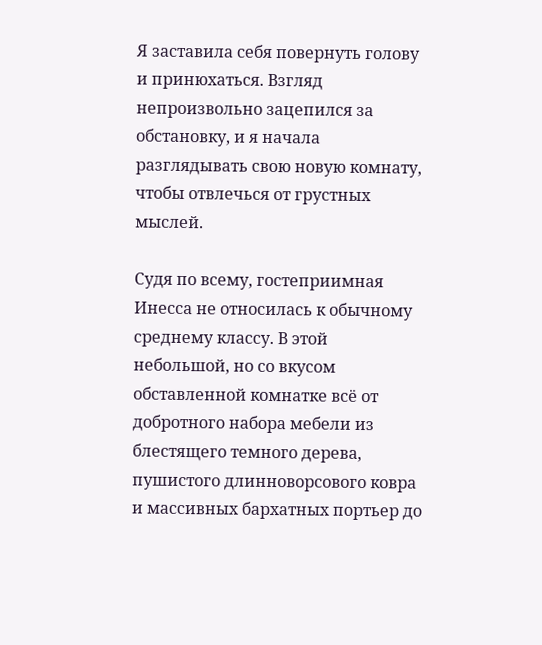Я заставила себя повернуть голову и принюхаться. Взгляд непроизвольно зацепился за обстановку, и я начала разглядывать свою новую комнату, чтобы отвлечься от грустных мыслей.

Судя по всему, гостеприимная Инесса не относилась к обычному среднему классу. В этой небольшой, но со вкусом обставленной комнатке всё от добротного набора мебели из блестящего темного дерева, пушистого длинноворсового ковра и массивных бархатных портьер до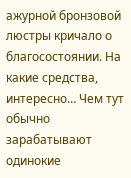ажурной бронзовой люстры кричало о благосостоянии. На какие средства, интересно… Чем тут обычно зарабатывают одинокие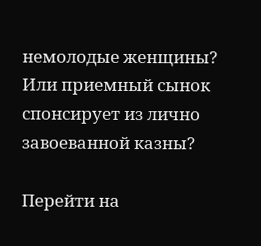немолодые женщины? Или приемный сынок спонсирует из лично завоеванной казны?

Перейти на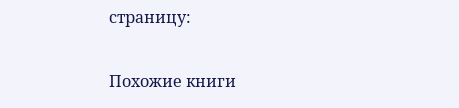страницу:

Похожие книги